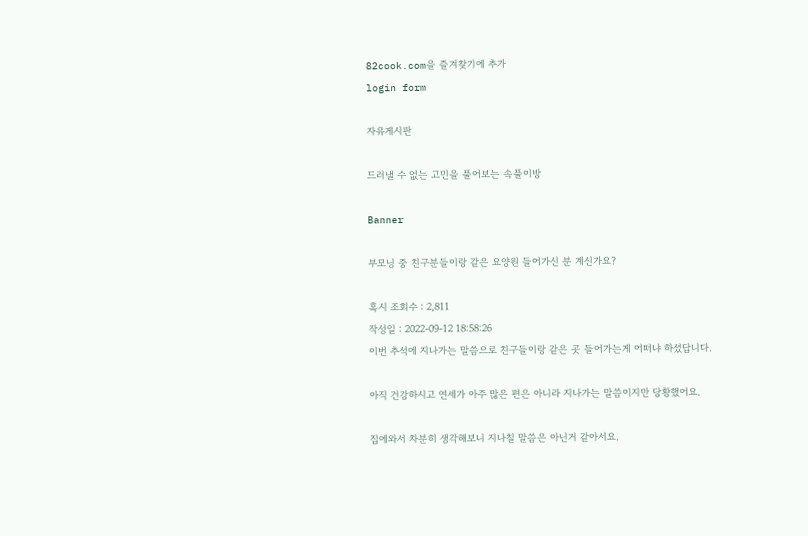82cook.com을 즐겨찾기에 추가
login form

자유게시판

드러낼 수 없는 고민을 풀어보는 속풀이방

Banner

부모닝 중 친구분들이랑 같은 요양원 들어가신 분 계신가요?

혹시 조회수 : 2,811
작성일 : 2022-09-12 18:58:26
이번 추석에 지나가는 말씀으로 친구들이랑 같은 곳 들어가는게 어떠냐 하셨답니다.

아직 건강하시고 연세가 아주 많은 편은 아니라 지나가는 말씀이지만 당황했어요.

집에와서 차분히 생각해보니 지나칠 말씀은 아닌거 같아서요.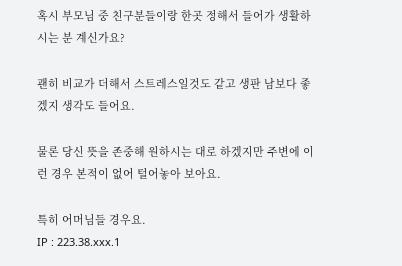혹시 부모님 중 친구분들이랑 한곳 정해서 들어가 생활하시는 분 계신가요?

괜히 비교가 더해서 스트레스일것도 같고 생판 남보다 좋겠지 생각도 들어요.

물론 당신 뜻을 존중해 원하시는 대로 하겠지만 주변에 이런 경우 본적이 없어 털어놓아 보아요.

특히 어머님들 경우요.
IP : 223.38.xxx.1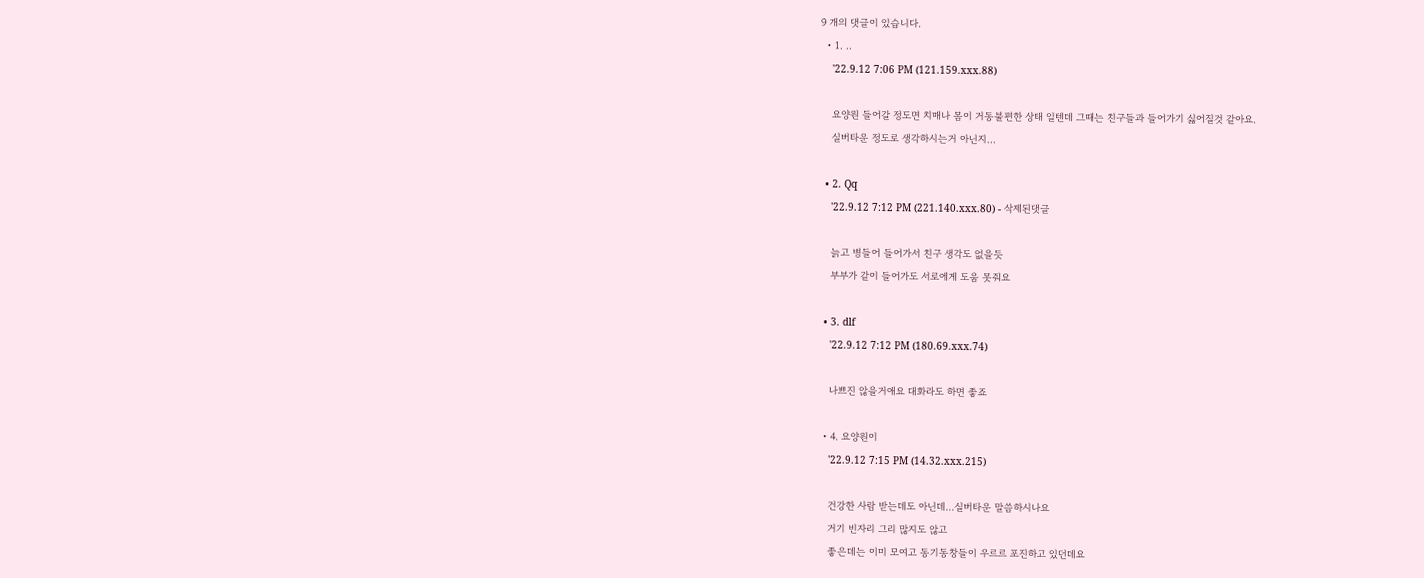9 개의 댓글이 있습니다.
  • 1. ..
    '22.9.12 7:06 PM (121.159.xxx.88)

    요양원 들어갈 정도면 치매나 몸이 거동불편한 상태 일텐데 그때는 친구들과 들어가기 싫어질것 같아요.
    실버타운 정도로 생각하시는거 아닌지...

  • 2. Qq
    '22.9.12 7:12 PM (221.140.xxx.80) - 삭제된댓글

    늙고 병들어 들어가서 친구 생각도 없을듯
    부부가 같이 들어가도 서로에게 도움 못줘요

  • 3. dlf
    '22.9.12 7:12 PM (180.69.xxx.74)

    나쁘진 않을거애요 대화라도 하면 좋죠

  • 4. 요양원이
    '22.9.12 7:15 PM (14.32.xxx.215)

    건강한 사람 받는데도 아닌데...실버타운 말씀하시나요
    거기 빈자리 그리 많지도 않고
    좋은데는 이미 모여고 동기동창들이 우르르 포진하고 있던데요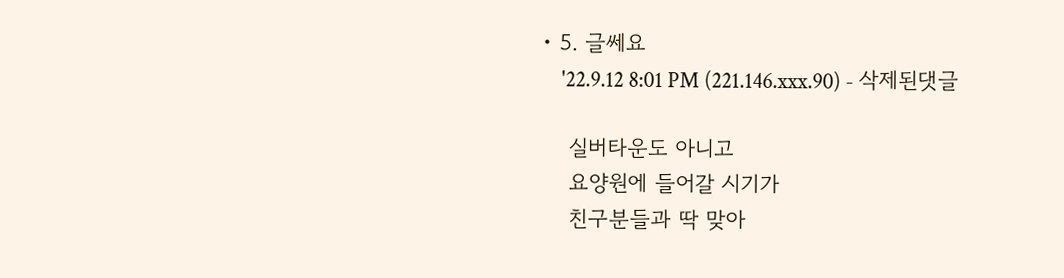• 5. 글쎄요
    '22.9.12 8:01 PM (221.146.xxx.90) - 삭제된댓글

    실버타운도 아니고
    요양원에 들어갈 시기가
    친구분들과 딱 맞아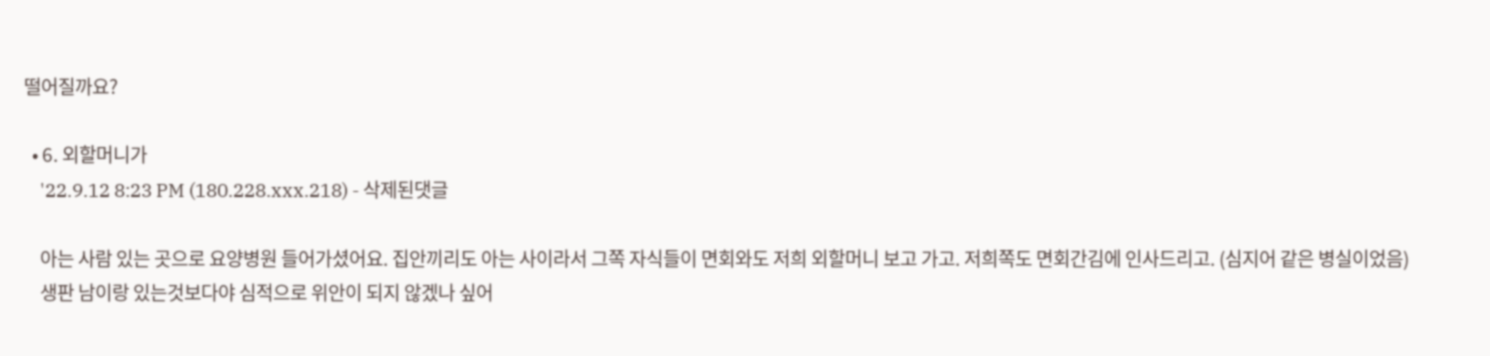떨어질까요?

  • 6. 외할머니가
    '22.9.12 8:23 PM (180.228.xxx.218) - 삭제된댓글

    아는 사람 있는 곳으로 요양병원 들어가셨어요. 집안끼리도 아는 사이라서 그쪽 자식들이 면회와도 저희 외할머니 보고 가고. 저희쪽도 면회간김에 인사드리고. (심지어 같은 병실이었음)
    생판 남이랑 있는것보다야 심적으로 위안이 되지 않겠나 싶어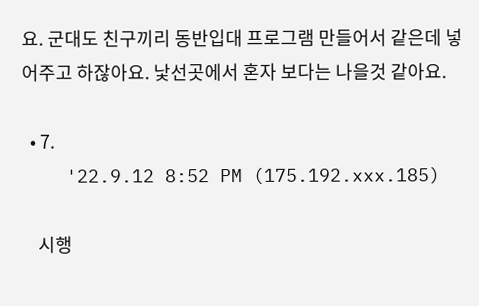요. 군대도 친구끼리 동반입대 프로그램 만들어서 같은데 넣어주고 하잖아요. 낯선곳에서 혼자 보다는 나을것 같아요.

  • 7.
    '22.9.12 8:52 PM (175.192.xxx.185)

    시행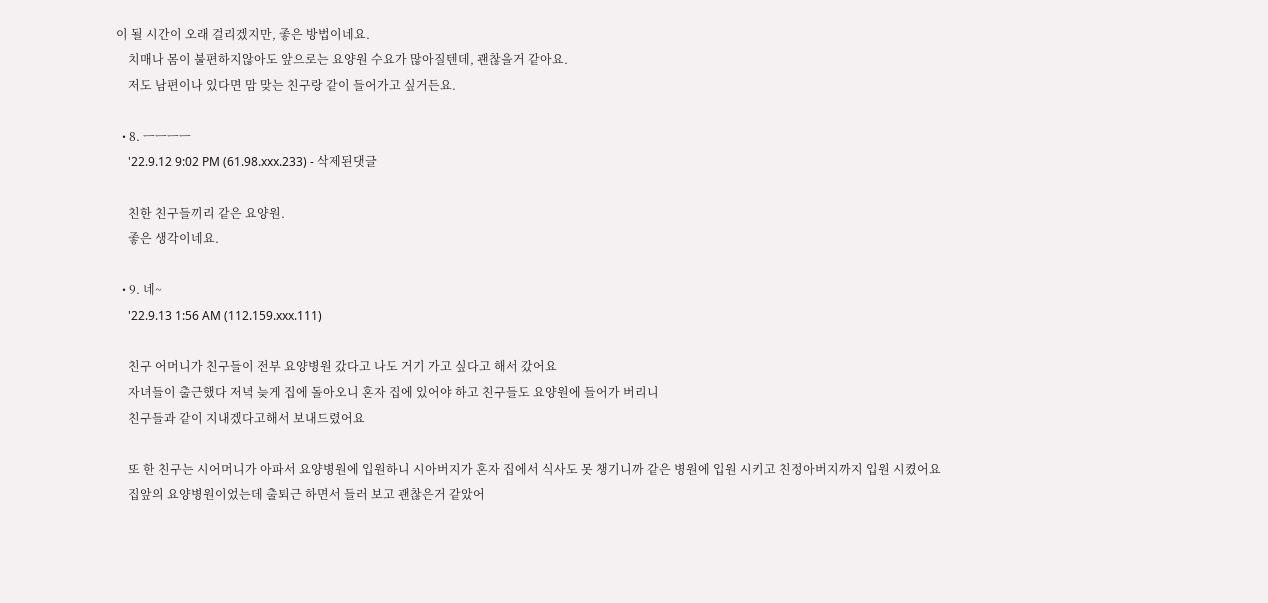이 될 시간이 오래 걸리겠지만, 좋은 방법이네요.
    치매나 몸이 불편하지않아도 앞으로는 요양원 수요가 많아질텐데, 괜찮을거 같아요.
    저도 남편이나 있다면 맘 맞는 친구랑 같이 들어가고 싶거든요.

  • 8. ㅡㅡㅡㅡ
    '22.9.12 9:02 PM (61.98.xxx.233) - 삭제된댓글

    친한 친구들끼리 같은 요양원.
    좋은 생각이네요.

  • 9. 네~
    '22.9.13 1:56 AM (112.159.xxx.111)

    친구 어머니가 친구들이 전부 요양병원 갔다고 나도 거기 가고 싶다고 해서 갔어요
    자녀들이 출근했다 저녁 늦게 집에 돌아오니 혼자 집에 있어야 하고 친구들도 요양원에 들어가 버리니
    친구들과 같이 지내겠다고해서 보내드렸어요

    또 한 친구는 시어머니가 아파서 요양병원에 입원하니 시아버지가 혼자 집에서 식사도 못 챙기니까 같은 병원에 입원 시키고 친정아버지까지 입원 시켰어요
    집앞의 요양병원이었는데 출퇴근 하면서 들러 보고 괜찮은거 같았어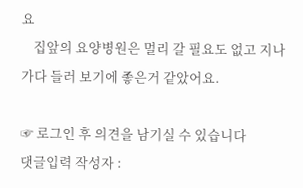요
    집앞의 요양병원은 멀리 갈 필요도 없고 지나가다 들러 보기에 좋은거 같았어요.

☞ 로그인 후 의견을 남기실 수 있습니다
댓글입력 작성자 :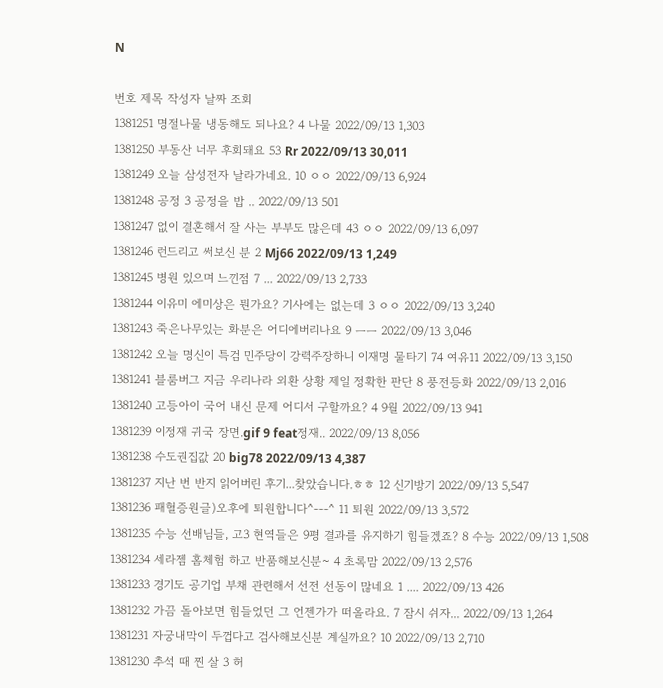N

번호 제목 작성자 날짜 조회
1381251 명절나물 냉동해도 되나요? 4 나물 2022/09/13 1,303
1381250 부동산 너무 후회돼요 53 Rr 2022/09/13 30,011
1381249 오늘 삼성전자 날라가네요. 10 ㅇㅇ 2022/09/13 6,924
1381248 공정 3 공정을 밥 .. 2022/09/13 501
1381247 없이 결혼해서 잘 사는 부부도 많은데 43 ㅇㅇ 2022/09/13 6,097
1381246 런드리고 써보신 분 2 Mj66 2022/09/13 1,249
1381245 병원 있으며 느낀점 7 ... 2022/09/13 2,733
1381244 이유미 에미상은 뭔가요? 기사에는 없는데 3 ㅇㅇ 2022/09/13 3,240
1381243 죽은나무있는 화분은 어디에버리나요 9 ㅡㅡ 2022/09/13 3,046
1381242 오늘 명신이 특검 민주당이 강력주장하니 이재명 물타기 74 여유11 2022/09/13 3,150
1381241 블룸버그 지금 우리나라 외환 상황 제일 정확한 판단 8 풍전등화 2022/09/13 2,016
1381240 고등아이 국어 내신 문제 어디서 구할까요? 4 9월 2022/09/13 941
1381239 이정재 귀국 장면.gif 9 feat정재.. 2022/09/13 8,056
1381238 수도권집값 20 big78 2022/09/13 4,387
1381237 지난 번 반지 읽어버린 후기...찾았습니다.ㅎㅎ 12 신기방기 2022/09/13 5,547
1381236 패혈증원글)오후에 퇴원합니다^---^ 11 퇴원 2022/09/13 3,572
1381235 수능 선배님들, 고3 현역들은 9평 결과를 유지하기 힘들겠죠? 8 수능 2022/09/13 1,508
1381234 세라젬 홈체험 하고 반품해보신분~ 4 초록맘 2022/09/13 2,576
1381233 경기도 공기업 부채 관련해서 선전 선동이 많네요 1 .... 2022/09/13 426
1381232 가끔 돌아보면 힘들었던 그 언젠가가 떠올라요. 7 잠시 쉬자... 2022/09/13 1,264
1381231 자궁내막이 두껍다고 검사해보신분 계실까요? 10 2022/09/13 2,710
1381230 추석 때 찐 살 3 허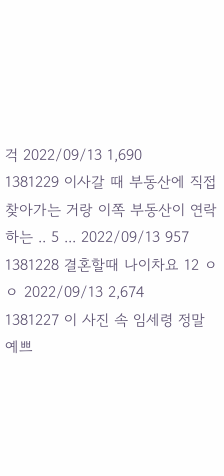걱 2022/09/13 1,690
1381229 이사갈 때 부동산에 직접 찾아가는 거랑 이쪽 부동산이 연락하는 .. 5 ... 2022/09/13 957
1381228 결혼할때 나이차요 12 ㅇㅇ 2022/09/13 2,674
1381227 이 사진 속 임세령 정말 예쁘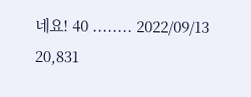네요! 40 ........ 2022/09/13 20,831